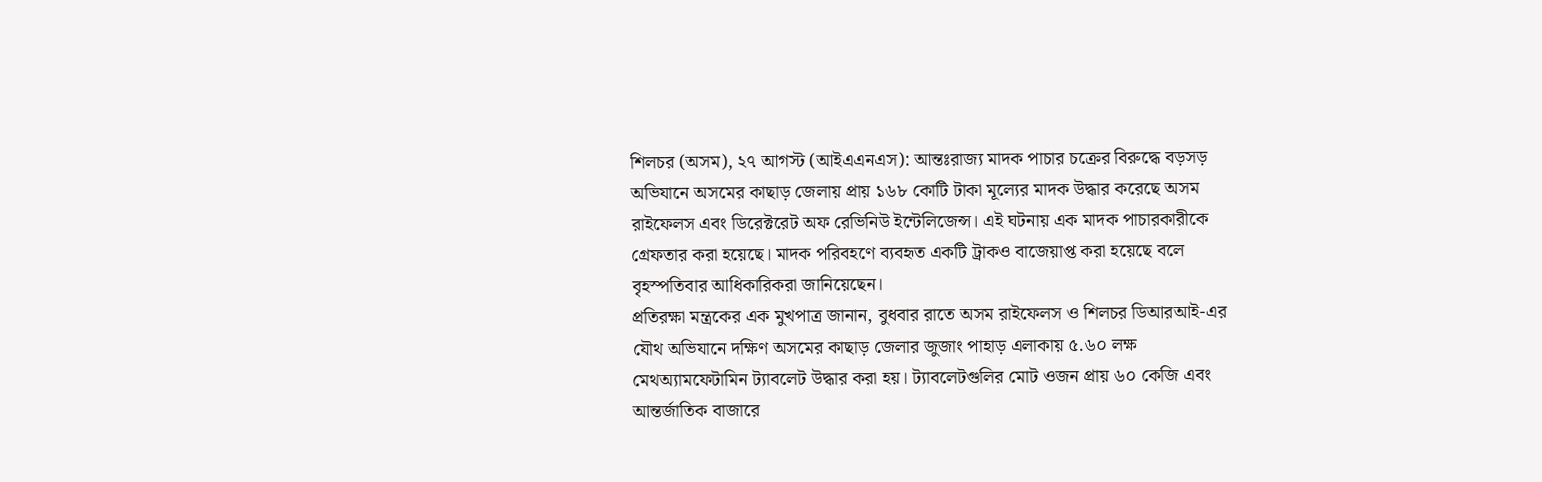শিলচর (অসম), ২৭ আগস্ট (আইএএনএস): আন্তঃরাজ্য মাদক পাচার চক্রের বিরুদ্ধে বড়সড় অভিযানে অসমের কাছাড় জেলায় প্রায় ১৬৮ কোটি টাকা মূল্যের মাদক উদ্ধার করেছে অসম রাইফেলস এবং ডিরেক্টরেট অফ রেভিনিউ ইন্টেলিজেন্স। এই ঘটনায় এক মাদক পাচারকারীকে গ্রেফতার করা হয়েছে। মাদক পরিবহণে ব্যবহৃত একটি ট্রাকও বাজেয়াপ্ত করা হয়েছে বলে বৃহস্পতিবার আধিকারিকরা জানিয়েছেন।
প্রতিরক্ষা মন্ত্রকের এক মুখপাত্র জানান, বুধবার রাতে অসম রাইফেলস ও শিলচর ডিআরআই-এর যৌথ অভিযানে দক্ষিণ অসমের কাছাড় জেলার জুজাং পাহাড় এলাকায় ৫.৬০ লক্ষ মেথঅ্যামফেটামিন ট্যাবলেট উদ্ধার করা হয়। ট্যাবলেটগুলির মোট ওজন প্রায় ৬০ কেজি এবং আন্তর্জাতিক বাজারে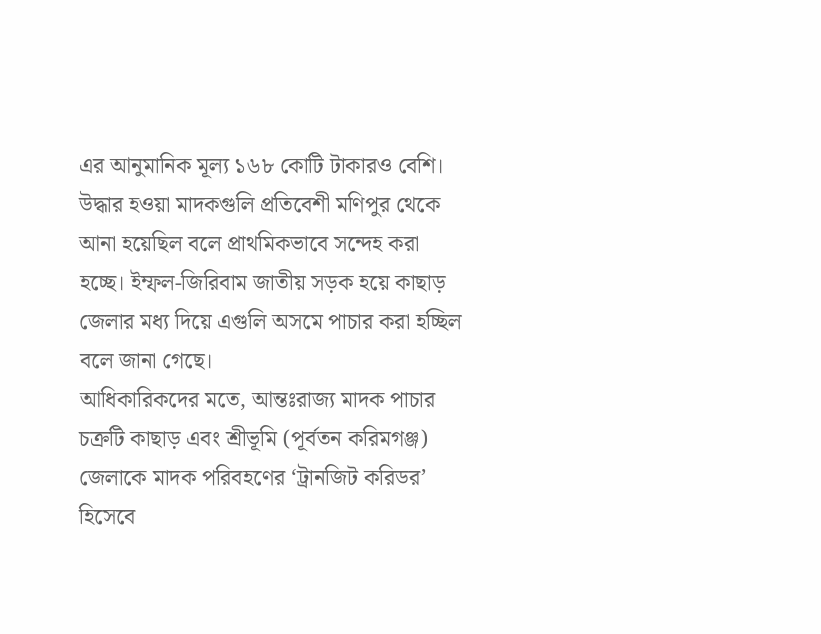এর আনুমানিক মূল্য ১৬৮ কোটি টাকারও বেশি।
উদ্ধার হওয়া মাদকগুলি প্রতিবেশী মণিপুর থেকে আনা হয়েছিল বলে প্রাথমিকভাবে সন্দেহ করা হচ্ছে। ইম্ফল-জিরিবাম জাতীয় সড়ক হয়ে কাছাড় জেলার মধ্য দিয়ে এগুলি অসমে পাচার করা হচ্ছিল বলে জানা গেছে।
আধিকারিকদের মতে, আন্তঃরাজ্য মাদক পাচার চক্রটি কাছাড় এবং শ্রীভূমি (পূর্বতন করিমগঞ্জ) জেলাকে মাদক পরিবহণের ‘ট্রানজিট করিডর’ হিসেবে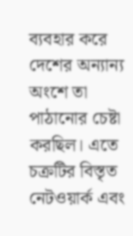ব্যবহার করে দেশের অন্যান্য অংশে তা পাঠানোর চেষ্টা করছিল। এতে চক্রটির বিস্তৃত নেটওয়ার্ক এবং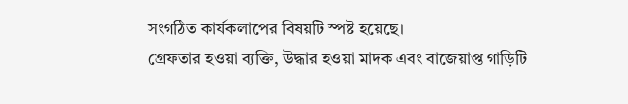সংগঠিত কার্যকলাপের বিষয়টি স্পষ্ট হয়েছে।
গ্রেফতার হওয়া ব্যক্তি, উদ্ধার হওয়া মাদক এবং বাজেয়াপ্ত গাড়িটি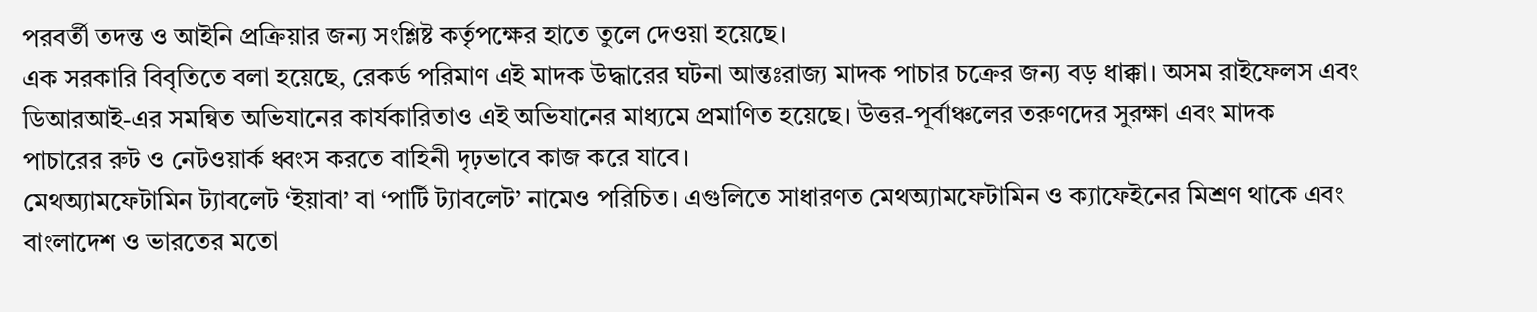পরবর্তী তদন্ত ও আইনি প্রক্রিয়ার জন্য সংশ্লিষ্ট কর্তৃপক্ষের হাতে তুলে দেওয়া হয়েছে।
এক সরকারি বিবৃতিতে বলা হয়েছে, রেকর্ড পরিমাণ এই মাদক উদ্ধারের ঘটনা আন্তঃরাজ্য মাদক পাচার চক্রের জন্য বড় ধাক্কা। অসম রাইফেলস এবং ডিআরআই-এর সমন্বিত অভিযানের কার্যকারিতাও এই অভিযানের মাধ্যমে প্রমাণিত হয়েছে। উত্তর-পূর্বাঞ্চলের তরুণদের সুরক্ষা এবং মাদক পাচারের রুট ও নেটওয়ার্ক ধ্বংস করতে বাহিনী দৃঢ়ভাবে কাজ করে যাবে।
মেথঅ্যামফেটামিন ট্যাবলেট ‘ইয়াবা’ বা ‘পার্টি ট্যাবলেট’ নামেও পরিচিত। এগুলিতে সাধারণত মেথঅ্যামফেটামিন ও ক্যাফেইনের মিশ্রণ থাকে এবং বাংলাদেশ ও ভারতের মতো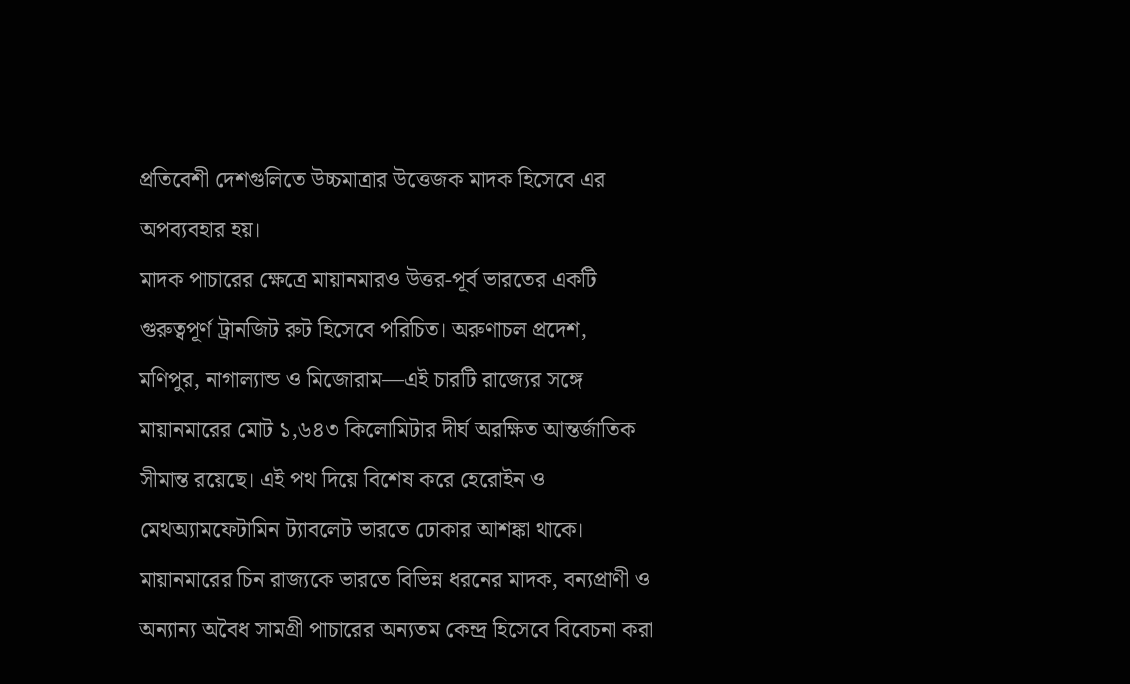প্রতিবেশী দেশগুলিতে উচ্চমাত্রার উত্তেজক মাদক হিসেবে এর অপব্যবহার হয়।
মাদক পাচারের ক্ষেত্রে মায়ানমারও উত্তর-পূর্ব ভারতের একটি গুরুত্বপূর্ণ ট্রানজিট রুট হিসেবে পরিচিত। অরুণাচল প্রদেশ, মণিপুর, নাগাল্যান্ড ও মিজোরাম—এই চারটি রাজ্যের সঙ্গে মায়ানমারের মোট ১,৬৪৩ কিলোমিটার দীর্ঘ অরক্ষিত আন্তর্জাতিক সীমান্ত রয়েছে। এই পথ দিয়ে বিশেষ করে হেরোইন ও মেথঅ্যামফেটামিন ট্যাবলেট ভারতে ঢোকার আশঙ্কা থাকে।
মায়ানমারের চিন রাজ্যকে ভারতে বিভিন্ন ধরনের মাদক, বন্যপ্রাণী ও অন্যান্য অবৈধ সামগ্রী পাচারের অন্যতম কেন্দ্র হিসেবে বিবেচনা করা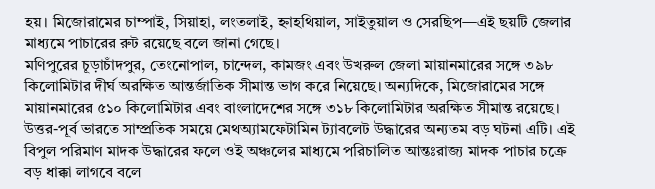হয়। মিজোরামের চাম্পাই, সিয়াহা, লংতলাই, হ্নাহথিয়াল, সাইতুয়াল ও সেরছিপ—এই ছয়টি জেলার মাধ্যমে পাচারের রুট রয়েছে বলে জানা গেছে।
মণিপুরের চূড়াচাঁদপুর, তেংনোপাল, চান্দেল, কামজং এবং উখরুল জেলা মায়ানমারের সঙ্গে ৩৯৮ কিলোমিটার দীর্ঘ অরক্ষিত আন্তর্জাতিক সীমান্ত ভাগ করে নিয়েছে। অন্যদিকে, মিজোরামের সঙ্গে মায়ানমারের ৫১০ কিলোমিটার এবং বাংলাদেশের সঙ্গে ৩১৮ কিলোমিটার অরক্ষিত সীমান্ত রয়েছে।
উত্তর-পূর্ব ভারতে সাম্প্রতিক সময়ে মেথঅ্যামফেটামিন ট্যাবলেট উদ্ধারের অন্যতম বড় ঘটনা এটি। এই বিপুল পরিমাণ মাদক উদ্ধারের ফলে ওই অঞ্চলের মাধ্যমে পরিচালিত আন্তঃরাজ্য মাদক পাচার চক্রে বড় ধাক্কা লাগবে বলে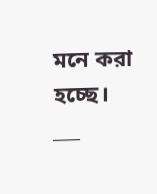মনে করা হচ্ছে।
___